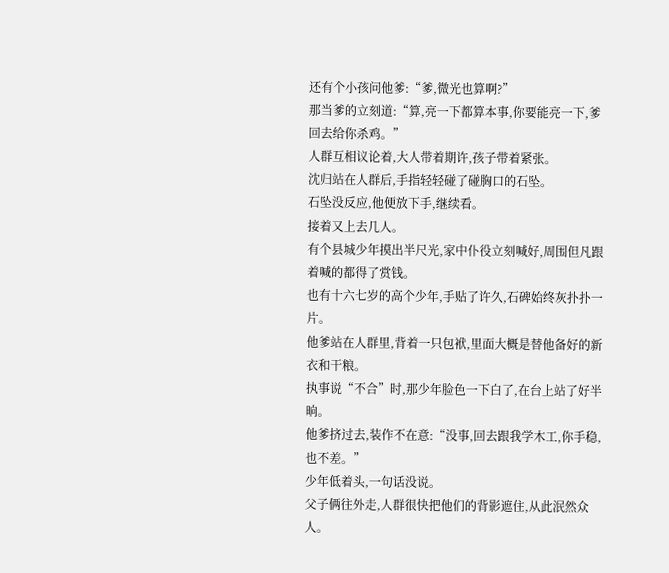还有个小孩问他爹:“爹,微光也算啊?”
那当爹的立刻道:“算,亮一下都算本事,你要能亮一下,爹回去给你杀鸡。”
人群互相议论着,大人带着期许,孩子带着紧张。
沈归站在人群后,手指轻轻碰了碰胸口的石坠。
石坠没反应,他便放下手,继续看。
接着又上去几人。
有个县城少年摸出半尺光,家中仆役立刻喊好,周围但凡跟着喊的都得了赏钱。
也有十六七岁的高个少年,手贴了许久,石碑始终灰扑扑一片。
他爹站在人群里,背着一只包袱,里面大概是替他备好的新衣和干粮。
执事说“不合”时,那少年脸色一下白了,在台上站了好半晌。
他爹挤过去,装作不在意:“没事,回去跟我学木工,你手稳,也不差。”
少年低着头,一句话没说。
父子俩往外走,人群很快把他们的背影遮住,从此泯然众人。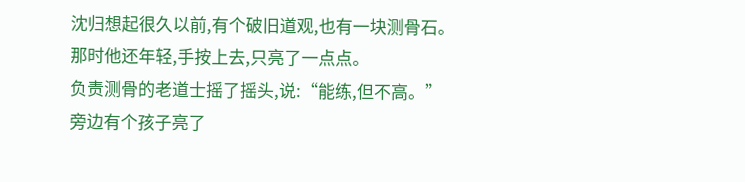沈归想起很久以前,有个破旧道观,也有一块测骨石。
那时他还年轻,手按上去,只亮了一点点。
负责测骨的老道士摇了摇头,说:“能练,但不高。”
旁边有个孩子亮了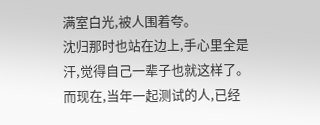满室白光,被人围着夸。
沈归那时也站在边上,手心里全是汗,觉得自己一辈子也就这样了。
而现在,当年一起测试的人,已经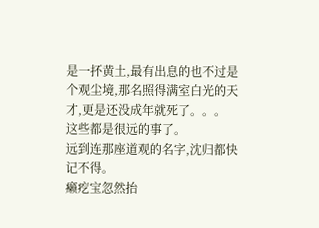是一抔黄土,最有出息的也不过是个观尘境,那名照得满室白光的天才,更是还没成年就死了。。。
这些都是很远的事了。
远到连那座道观的名字,沈归都快记不得。
癞疙宝忽然抬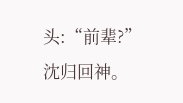头:“前辈?”
沈归回神。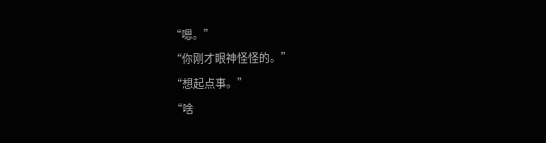“嗯。”
“你刚才眼神怪怪的。”
“想起点事。”
“啥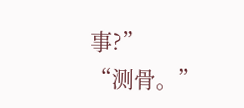事?”
“测骨。”